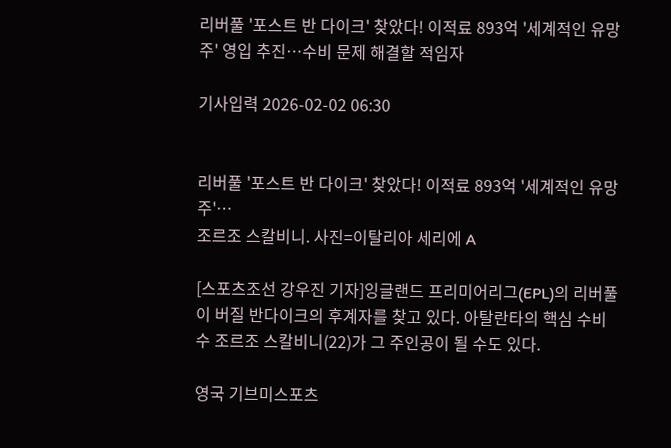리버풀 '포스트 반 다이크' 찾았다! 이적료 893억 '세계적인 유망주' 영입 추진…수비 문제 해결할 적임자

기사입력 2026-02-02 06:30


리버풀 '포스트 반 다이크' 찾았다! 이적료 893억 '세계적인 유망주'…
조르조 스칼비니. 사진=이탈리아 세리에 A

[스포츠조선 강우진 기자]잉글랜드 프리미어리그(EPL)의 리버풀이 버질 반다이크의 후계자를 찾고 있다. 아탈란타의 핵심 수비수 조르조 스칼비니(22)가 그 주인공이 될 수도 있다.

영국 기브미스포츠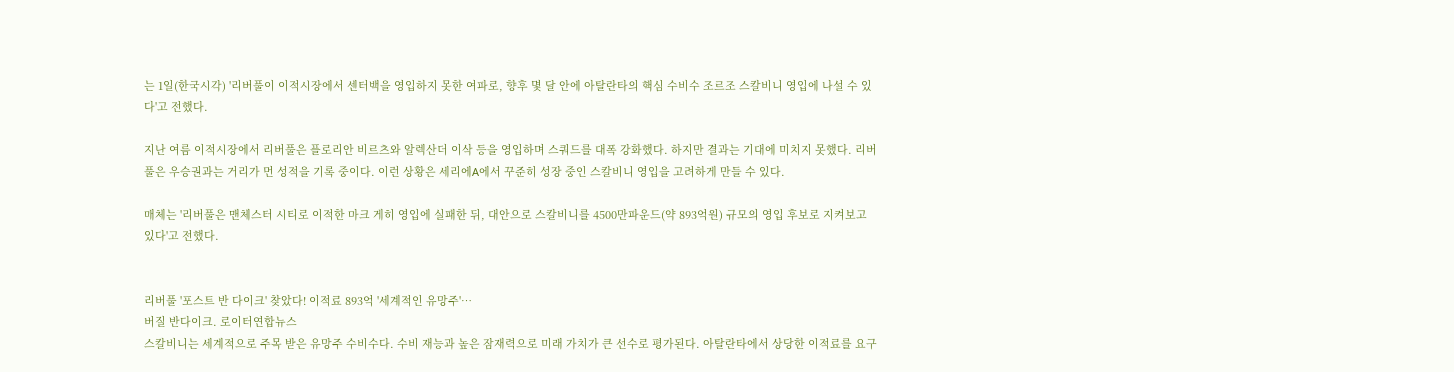는 1일(한국시각) '리버풀이 이적시장에서 센터백을 영입하지 못한 여파로, 향후 몇 달 안에 아탈란타의 핵심 수비수 조르조 스칼비니 영입에 나설 수 있다'고 전했다.

지난 여름 이적시장에서 리버풀은 플로리안 비르츠와 알렉산더 이삭 등을 영입하며 스쿼드를 대폭 강화했다. 하지만 결과는 기대에 미치지 못했다. 리버풀은 우승권과는 거리가 먼 성적을 기록 중이다. 이런 상황은 세리에A에서 꾸준히 성장 중인 스칼비니 영입을 고려하게 만들 수 있다.

매체는 '리버풀은 맨체스터 시티로 이적한 마크 게히 영입에 실패한 뒤, 대안으로 스칼비니를 4500만파운드(약 893억원) 규모의 영입 후보로 지켜보고 있다'고 전했다.


리버풀 '포스트 반 다이크' 찾았다! 이적료 893억 '세계적인 유망주'…
버질 반다이크. 로이터연합뉴스
스칼비니는 세계적으로 주목 받은 유망주 수비수다. 수비 재능과 높은 잠재력으로 미래 가치가 큰 선수로 평가된다. 아탈란타에서 상당한 이적료를 요구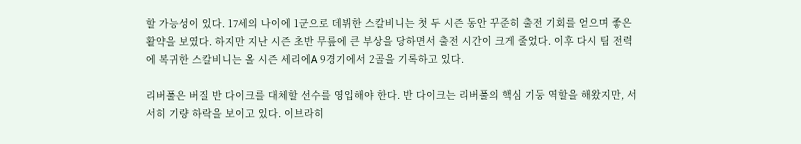할 가능성이 있다. 17세의 나이에 1군으로 데뷔한 스칼비니는 첫 두 시즌 동안 꾸준히 출전 기회를 얻으며 좋은 활약을 보였다. 하지만 지난 시즌 초반 무릎에 큰 부상을 당하면서 출전 시간이 크게 줄었다. 이후 다시 팀 전력에 복귀한 스칼비니는 올 시즌 세리에A 9경기에서 2골을 기록하고 있다.

리버풀은 버질 반 다이크를 대체할 선수를 영입해야 한다. 반 다이크는 리버풀의 핵심 기둥 역할을 해왔지만, 서서히 기량 하락을 보이고 있다. 이브라히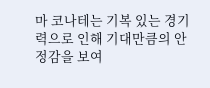마 코나테는 기복 있는 경기력으로 인해 기대만큼의 안정감을 보여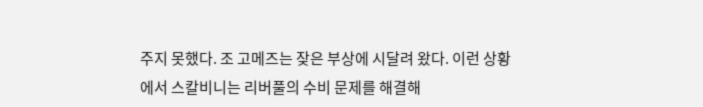주지 못했다. 조 고메즈는 잦은 부상에 시달려 왔다. 이런 상황에서 스칼비니는 리버풀의 수비 문제를 해결해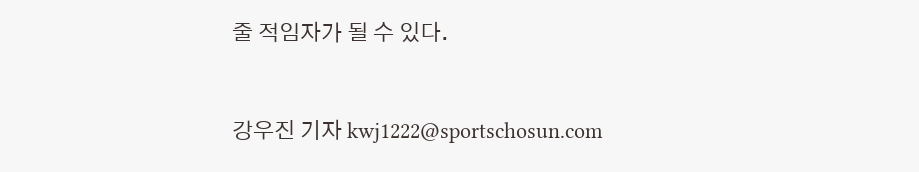줄 적임자가 될 수 있다.


강우진 기자 kwj1222@sportschosun.com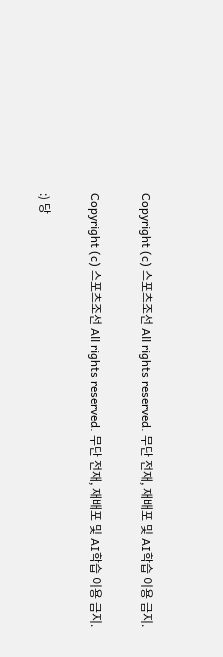Copyright (c) 스포츠조선 All rights reserved. 무단 전재, 재배포 및 AI학습 이용 금지.

Copyright (c) 스포츠조선 All rights reserved. 무단 전재, 재배포 및 AI학습 이용 금지.

:) 당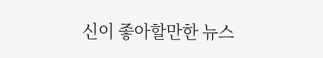신이 좋아할만한 뉴스